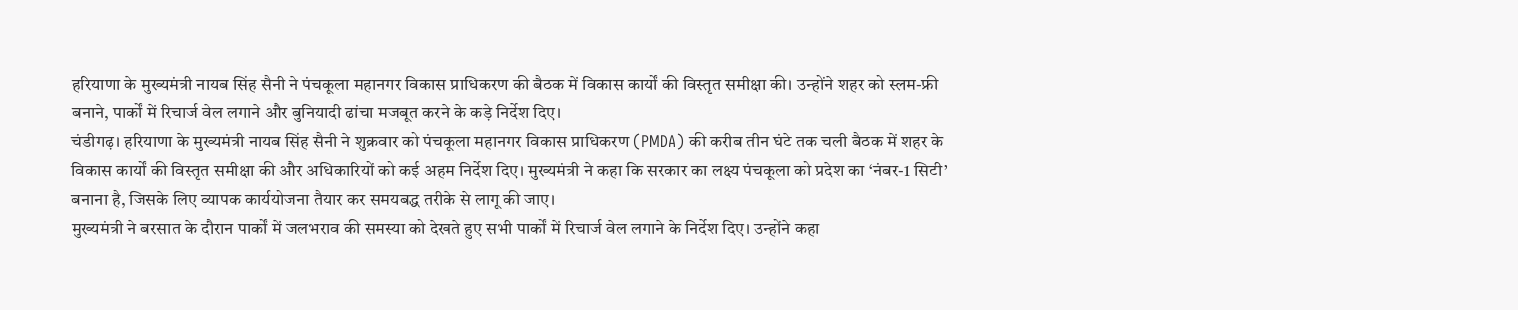हरियाणा के मुख्यमंत्री नायब सिंह सैनी ने पंचकूला महानगर विकास प्राधिकरण की बैठक में विकास कार्यों की विस्तृत समीक्षा की। उन्होंने शहर को स्लम-फ्री बनाने, पार्कों में रिचार्ज वेल लगाने और बुनियादी ढांचा मजबूत करने के कड़े निर्देश दिए।
चंडीगढ़। हरियाणा के मुख्यमंत्री नायब सिंह सैनी ने शुक्रवार को पंचकूला महानगर विकास प्राधिकरण (PMDA) की करीब तीन घंटे तक चली बैठक में शहर के विकास कार्यों की विस्तृत समीक्षा की और अधिकारियों को कई अहम निर्देश दिए। मुख्यमंत्री ने कहा कि सरकार का लक्ष्य पंचकूला को प्रदेश का ‘नंबर-1 सिटी’ बनाना है, जिसके लिए व्यापक कार्ययोजना तैयार कर समयबद्ध तरीके से लागू की जाए।
मुख्यमंत्री ने बरसात के दौरान पार्कों में जलभराव की समस्या को देखते हुए सभी पार्कों में रिचार्ज वेल लगाने के निर्देश दिए। उन्होंने कहा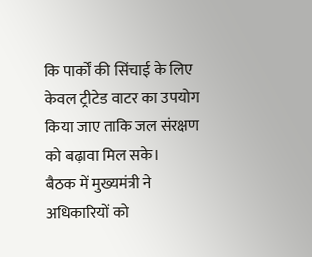कि पार्कों की सिंचाई के लिए केवल ट्रीटेड वाटर का उपयोग किया जाए ताकि जल संरक्षण को बढ़ावा मिल सके।
बैठक में मुख्यमंत्री ने अधिकारियों को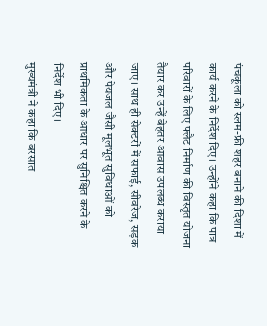पंचकूला को स्लम-फ्री शहर बनाने की दिशा में कार्य करने के निर्देश दिए। उन्होंने कहा कि पात्र परिवारों के लिए फ्लैट निर्माण की विस्तृत योजना तैयार कर उन्हें बेहतर आवास उपलब्ध कराया जाए। साथ ही सेक्टरों में सफाई, सीवरेज, सड़क और पेयजल जैसी मूलभूत सुविधाओं को प्राथमिकता के आधार पर सुनिश्चित करने के निर्देश भी दिए।
मुख्यमंत्री ने कहा कि बरसात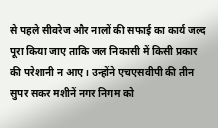से पहले सीवरेज और नालों की सफाई का कार्य जल्द पूरा किया जाए ताकि जल निकासी में किसी प्रकार की परेशानी न आए। उन्होंने एचएसवीपी की तीन सुपर सकर मशीनें नगर निगम को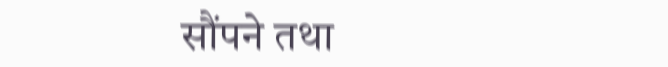सौंपने तथा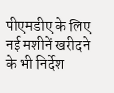पीएमडीए के लिए नई मशीनें खरीदने के भी निर्देश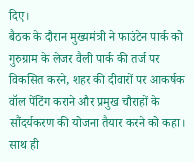दिए।
बैठक के दौरान मुख्यमंत्री ने फाउंटेन पार्क को गुरुग्राम के लेजर वैली पार्क की तर्ज पर विकसित करने, शहर की दीवारों पर आकर्षक वॉल पेंटिंग कराने और प्रमुख चौराहों के सौंदर्यकरण की योजना तैयार करने को कहा। साथ ही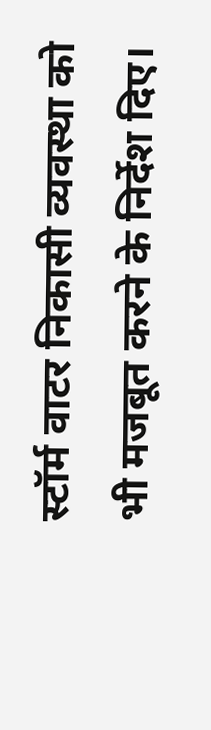स्टॉर्म वाटर निकासी व्यवस्था को भी मजबूत करने के निर्देश दिए।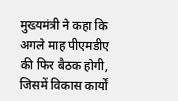मुख्यमंत्री ने कहा कि अगले माह पीएमडीए की फिर बैठक होगी, जिसमें विकास कार्यों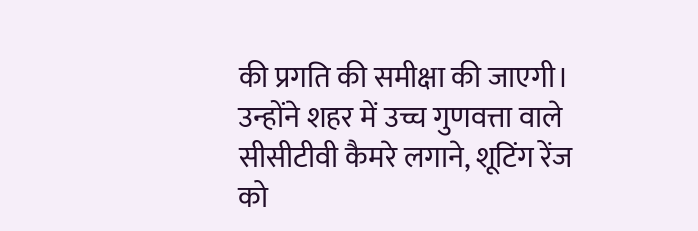की प्रगति की समीक्षा की जाएगी। उन्होंने शहर में उच्च गुणवत्ता वाले सीसीटीवी कैमरे लगाने, शूटिंग रेंज को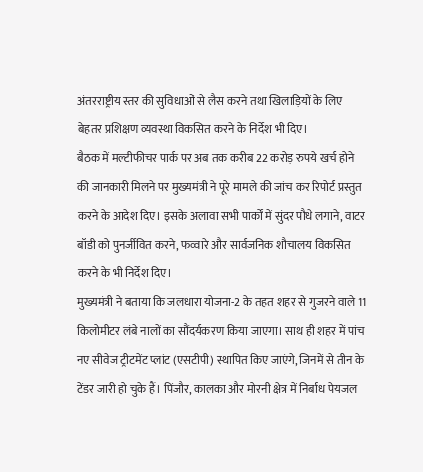अंतरराष्ट्रीय स्तर की सुविधाओं से लैस करने तथा खिलाड़ियों के लिए बेहतर प्रशिक्षण व्यवस्था विकसित करने के निर्देश भी दिए।
बैठक में मल्टीफीचर पार्क पर अब तक करीब 22 करोड़ रुपये खर्च होने की जानकारी मिलने पर मुख्यमंत्री ने पूरे मामले की जांच कर रिपोर्ट प्रस्तुत करने के आदेश दिए। इसके अलावा सभी पार्कों में सुंदर पौधे लगाने, वाटर बॉडी को पुनर्जीवित करने, फव्वारे और सार्वजनिक शौचालय विकसित करने के भी निर्देश दिए।
मुख्यमंत्री ने बताया कि जलधारा योजना-2 के तहत शहर से गुजरने वाले 11 किलोमीटर लंबे नालों का सौंदर्यकरण किया जाएगा। साथ ही शहर में पांच नए सीवेज ट्रीटमेंट प्लांट (एसटीपी) स्थापित किए जाएंगे, जिनमें से तीन के टेंडर जारी हो चुके हैं। पिंजौर, कालका और मोरनी क्षेत्र में निर्बाध पेयजल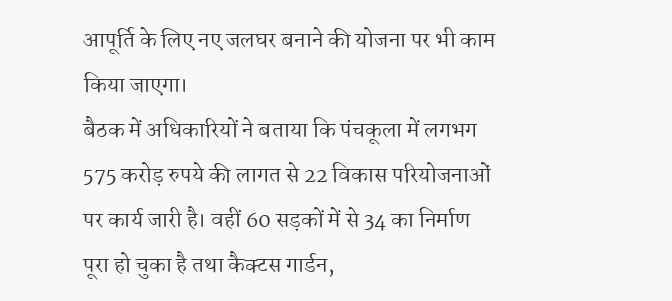आपूर्ति के लिए नए जलघर बनाने की योजना पर भी काम किया जाएगा।
बैठक में अधिकारियों ने बताया कि पंचकूला में लगभग 575 करोड़ रुपये की लागत से 22 विकास परियोजनाओं पर कार्य जारी है। वहीं 60 सड़कों में से 34 का निर्माण पूरा हो चुका है तथा कैक्टस गार्डन,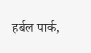हर्बल पार्क,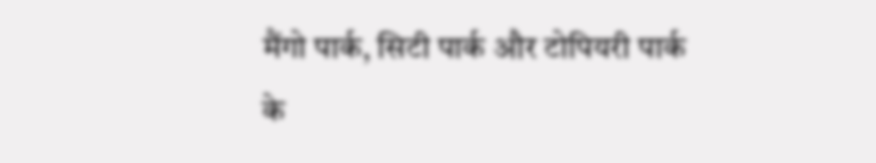मैंगो पार्क, सिटी पार्क और टोपियरी पार्क के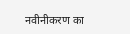नवीनीकरण का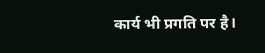कार्य भी प्रगति पर है।